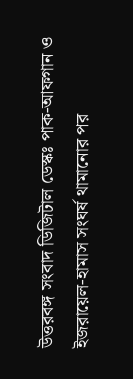উত্তরবঙ্গ সংবাদ ডিজিটাল ডেস্কঃ পাক-আফগান ও ইজরায়েল-হামাস সংঘর্ষ থামানোর পর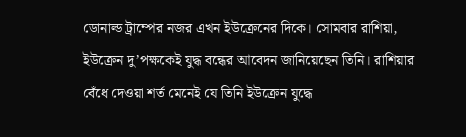ডোনাল্ড ট্রাম্পের নজর এখন ইউক্রেনের দিকে। সোমবার রাশিয়া, ইউক্রেন দু’পক্ষকেই যুদ্ধ বন্ধের আবেদন জানিয়েছেন তিনি। রাশিয়ার বেঁধে দেওয়া শর্ত মেনেই যে তিনি ইউক্রেন যুদ্ধে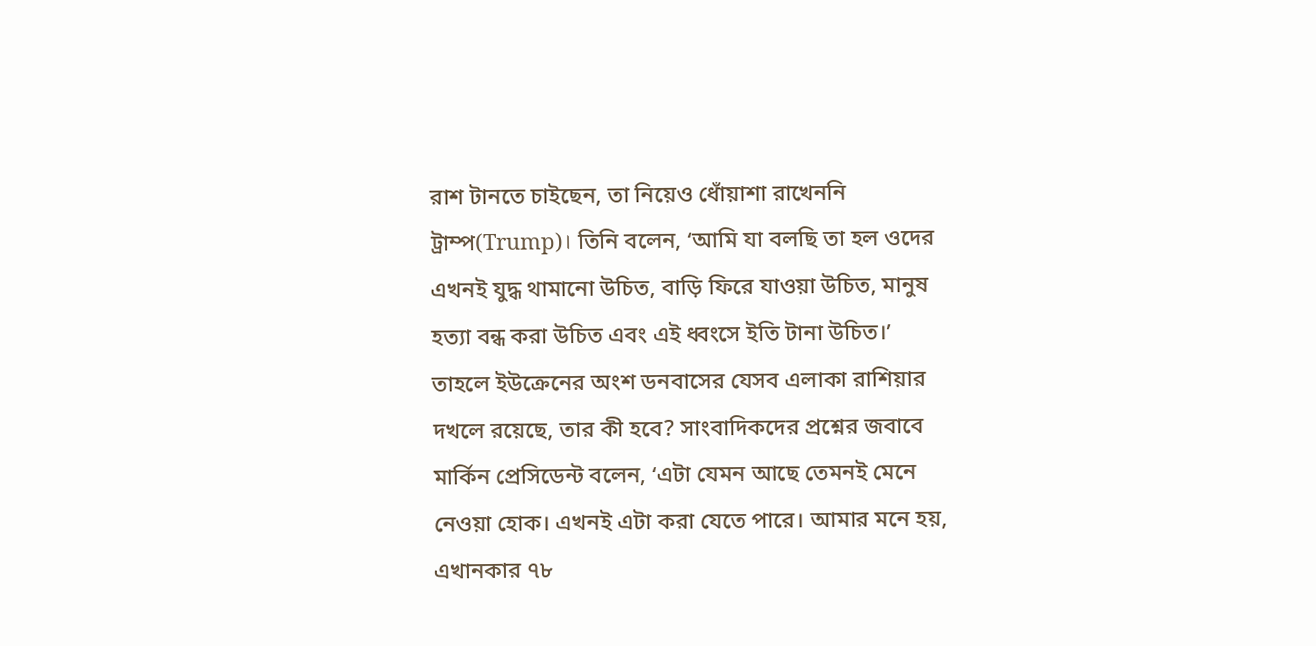রাশ টানতে চাইছেন, তা নিয়েও ধোঁয়াশা রাখেননি ট্রাম্প(Trump)। তিনি বলেন, ‘আমি যা বলছি তা হল ওদের এখনই যুদ্ধ থামানো উচিত, বাড়ি ফিরে যাওয়া উচিত, মানুষ হত্যা বন্ধ করা উচিত এবং এই ধ্বংসে ইতি টানা উচিত।’
তাহলে ইউক্রেনের অংশ ডনবাসের যেসব এলাকা রাশিয়ার দখলে রয়েছে, তার কী হবে? সাংবাদিকদের প্রশ্নের জবাবে মার্কিন প্রেসিডেন্ট বলেন, ‘এটা যেমন আছে তেমনই মেনে নেওয়া হোক। এখনই এটা করা যেতে পারে। আমার মনে হয়, এখানকার ৭৮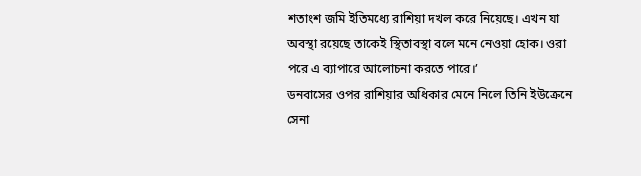শতাংশ জমি ইতিমধ্যে রাশিয়া দখল করে নিয়েছে। এখন যা অবস্থা রয়েছে তাকেই স্থিতাবস্থা বলে মনে নেওয়া হোক। ওরা পরে এ ব্যাপারে আলোচনা করতে পারে।’
ডনবাসের ওপর রাশিয়ার অধিকার মেনে নিলে তিনি ইউক্রেনে সেনা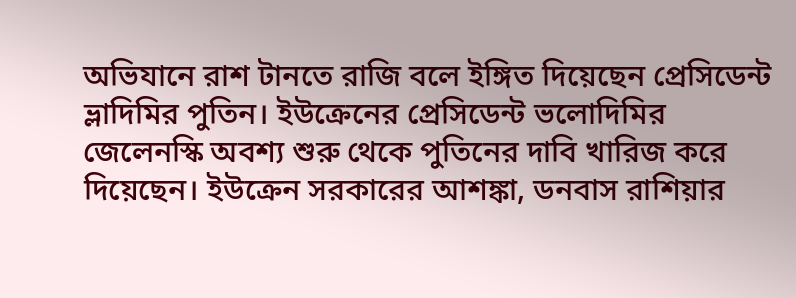অভিযানে রাশ টানতে রাজি বলে ইঙ্গিত দিয়েছেন প্রেসিডেন্ট ভ্লাদিমির পুতিন। ইউক্রেনের প্রেসিডেন্ট ভলোদিমির জেলেনস্কি অবশ্য শুরু থেকে পুতিনের দাবি খারিজ করে দিয়েছেন। ইউক্রেন সরকারের আশঙ্কা, ডনবাস রাশিয়ার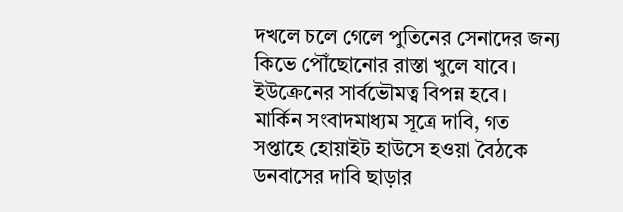দখলে চলে গেলে পুতিনের সেনাদের জন্য কিভে পৌঁছোনোর রাস্তা খুলে যাবে। ইউক্রেনের সার্বভৌমত্ব বিপন্ন হবে।
মার্কিন সংবাদমাধ্যম সূত্রে দাবি, গত সপ্তাহে হোয়াইট হাউসে হওয়া বৈঠকে ডনবাসের দাবি ছাড়ার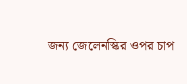জন্য জেলেনস্কির ওপর চাপ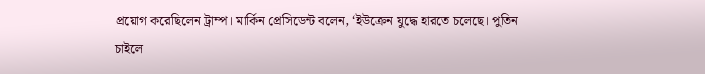প্রয়োগ করেছিলেন ট্রাম্প। মার্কিন প্রেসিডেন্ট বলেন, ‘ইউক্রেন যুদ্ধে হারতে চলেছে। পুতিন চাইলে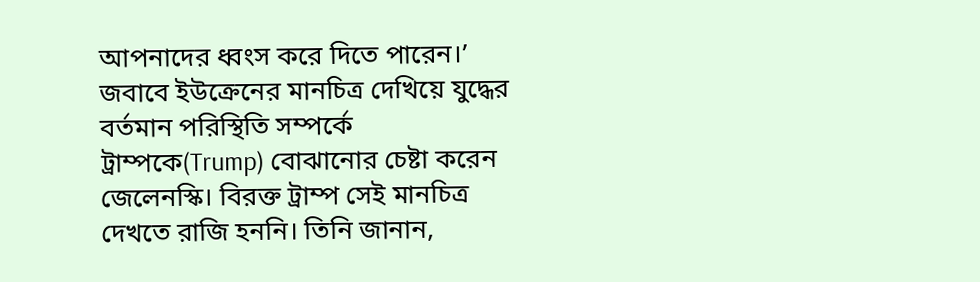আপনাদের ধ্বংস করে দিতে পারেন।’ জবাবে ইউক্রেনের মানচিত্র দেখিয়ে যুদ্ধের বর্তমান পরিস্থিতি সম্পর্কে ট্রাম্পকে(Trump) বোঝানোর চেষ্টা করেন জেলেনস্কি। বিরক্ত ট্রাম্প সেই মানচিত্র দেখতে রাজি হননি। তিনি জানান,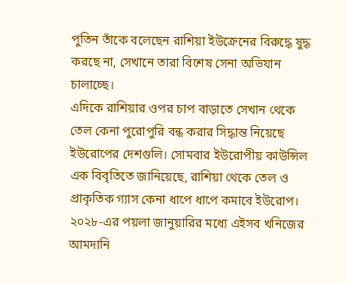পুতিন তাঁকে বলেছেন রাশিয়া ইউক্রেনের বিরুদ্ধে ষুদ্ধ করছে না, সেখানে তারা বিশেষ সেনা অভিযান চালাচ্ছে।
এদিকে রাশিয়ার ওপর চাপ বাড়াতে সেখান থেকে তেল কেনা পুরোপুরি বন্ধ করার সিদ্ধান্ত নিয়েছে ইউরোপের দেশগুলি। সোমবার ইউরোপীয় কাউন্সিল এক বিবৃতিতে জানিয়েছে, রাশিয়া থেকে তেল ও প্রাকৃতিক গ্যাস কেনা ধাপে ধাপে কমাবে ইউরোপ। ২০২৮-এর পয়লা জানুয়ারির মধ্যে এইসব খনিজের আমদানি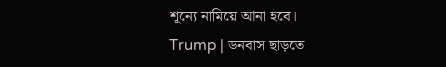শূন্যে নামিয়ে আনা হবে।
Trump | ডনবাস ছাড়তে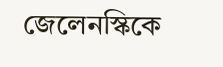জেলেনস্কিকে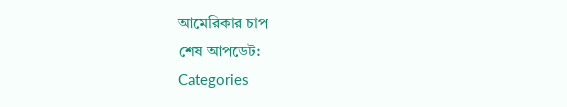আমেরিকার চাপ
শেষ আপডেট:
Categories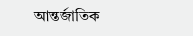আন্তর্জাতিক